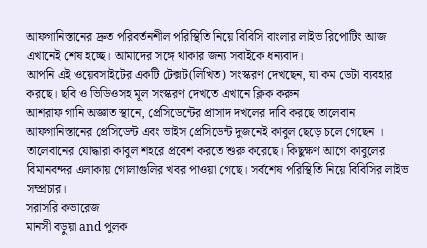আফগানিস্তানের দ্রুত পরিবর্তনশীল পরিস্থিতি নিয়ে বিবিসি বাংলার লাইভ রিপোটিং আজ এখানেই শেষ হচ্ছে। আমাদের সঙ্গে থাকার জন্য সবাইকে ধন্যবাদ।
আপনি এই ওয়েবসাইটের একটি টেক্সট(লিখিত) সংস্করণ দেখছেন, যা কম ডেটা ব্যবহার করছে। ছবি ও ভিডিওসহ মূল সংস্করণ দেখতে এখানে ক্লিক করুন
আশরাফ গানি অজ্ঞাত স্থানে, প্রেসিডেন্টের প্রাসাদ দখলের দাবি করছে তালেবান
আফগানিস্তানের প্রেসিডেন্ট এবং ভাইস প্রেসিডেন্ট দুজনেই কাবুল ছেড়ে চলে গেছেন । তালেবানের যোদ্ধারা কাবুল শহরে প্রবেশ করতে শুরু করেছে। কিছুক্ষণ আগে কাবুলের বিমানবন্দর এলাকায় গোলাগুলির খবর পাওয়া গেছে। সর্বশেষ পরিস্থিতি নিয়ে বিবিসির লাইভ সম্প্রচার।
সরাসরি কভারেজ
মানসী বড়ুয়া and পুলক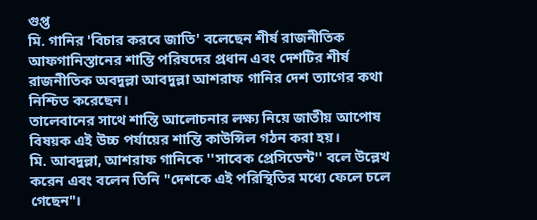গুপ্ত
মি. গানির 'বিচার করবে জাতি' বলেছেন শীর্ষ রাজনীতিক
আফগানিস্তানের শান্তি পরিষদের প্রধান এবং দেশটির শীর্ষ রাজনীতিক অবদুল্লা আবদুল্লা আশরাফ গানির দেশ ত্যাগের কথা নিশ্চিত করেছেন।
তালেবানের সাথে শান্তি আলোচনার লক্ষ্য নিয়ে জাতীয় আপোষ বিষয়ক এই উচ্চ পর্যায়ের শান্তি কাউন্সিল গঠন করা হয়।
মি. আবদুল্লা, আশরাফ গানিকে ''সাবেক প্রেসিডেন্ট'' বলে উল্লেখ করেন এবং বলেন তিনি "দেশকে এই পরিস্থিতির মধ্যে ফেলে চলে গেছেন"।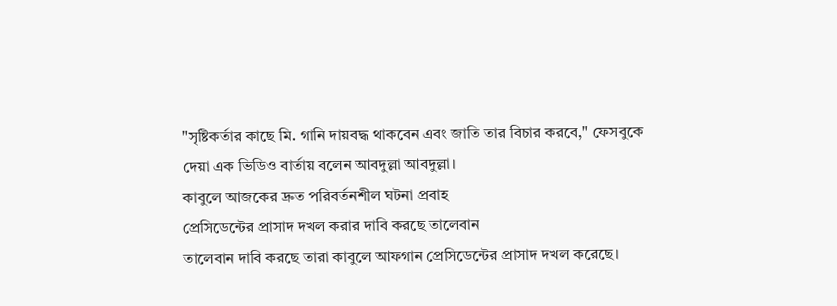"সৃষ্টিকর্তার কাছে মি. গানি দায়বদ্ধ থাকবেন এবং জাতি তার বিচার করবে," ফেসবুকে দেয়া এক ভিডিও বার্তায় বলেন আবদুল্লা আবদুল্লা।
কাবুলে আজকের দ্রুত পরিবর্তনশীল ঘটনা প্রবাহ
প্রেসিডেন্টের প্রাসাদ দখল করার দাবি করছে তালেবান
তালেবান দাবি করছে তারা কাবুলে আফগান প্রেসিডেন্টের প্রাসাদ দখল করেছে।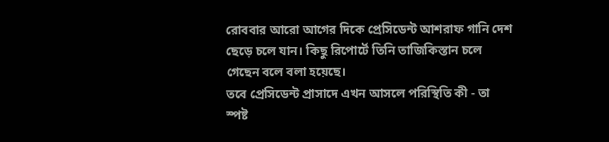রোববার আরো আগের দিকে প্রেসিডেন্ট আশরাফ গানি দেশ ছেড়ে চলে যান। কিছু রিপোর্টে তিনি তাজিকিস্তান চলে গেছেন বলে বলা হয়েছে।
তবে প্রেসিডেন্ট প্রাসাদে এখন আসলে পরিস্থিতি কী - তা স্পষ্ট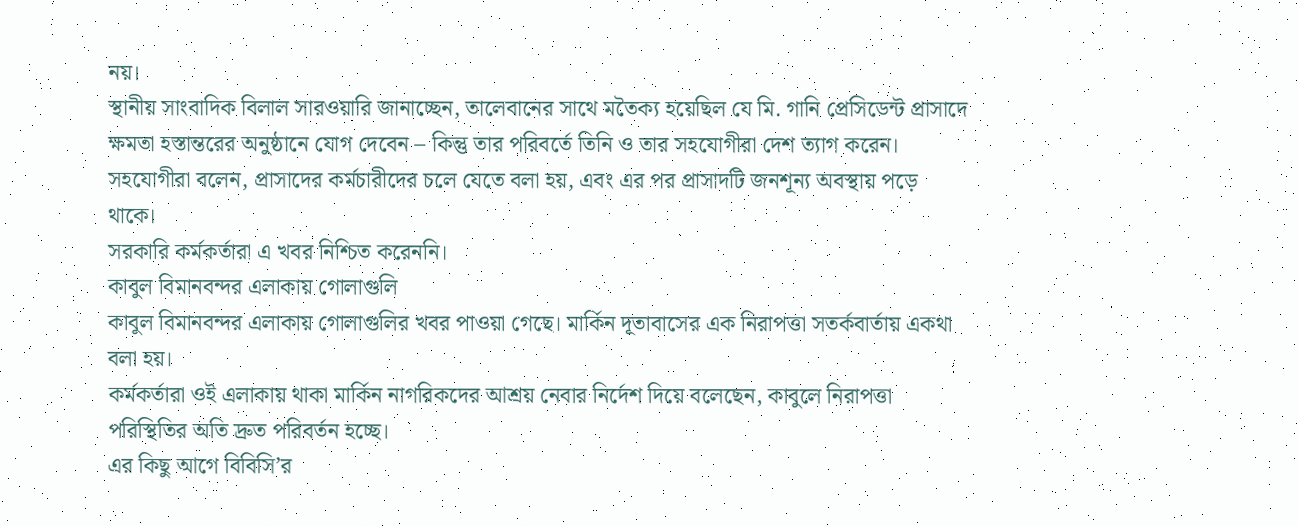নয়।
স্থানীয় সাংবাদিক বিলাল সারওয়ারি জানাচ্ছেন, তালেবানের সাথে মতৈক্য হয়েছিল যে মি. গানি প্রেসিডেন্ট প্রাসাদে ক্ষমতা হস্তান্তরের অনুষ্ঠানে যোগ দেবেন – কিন্তু তার পরিবর্তে তিনি ও তার সহযোগীরা দেশ ত্যাগ করেন।
সহযোগীরা বলেন, প্রাসাদের কর্মচারীদের চলে যেতে বলা হয়, এবং এর পর প্রাসাদটি জনশূন্য অবস্থায় পড়ে থাকে।
সরকারি কর্মকর্তারা এ খবর নিশ্চিত করেননি।
কাবুল বিমানবন্দর এলাকায় গোলাগুলি
কাবুল বিমানবন্দর এলাকায় গোলাগুলির খবর পাওয়া গেছে। মার্কিন দূতাবাসের এক নিরাপত্তা সতর্কবার্তায় একথা বলা হয়।
কর্মকর্তারা ওই এলাকায় থাকা মার্কিন নাগরিকদের আশ্রয় নেবার নির্দেশ দিয়ে বলেছেন, কাবুলে নিরাপত্তা পরিস্থিতির অতি দ্রুত পরিবর্তন হচ্ছে।
এর কিছু আগে বিবিসি’র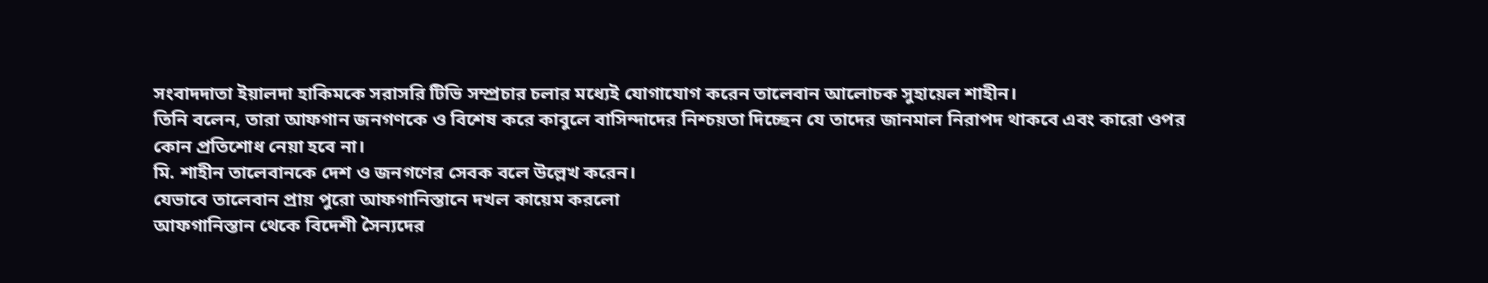সংবাদদাতা ইয়ালদা হাকিমকে সরাসরি টিভি সম্প্রচার চলার মধ্যেই যোগাযোগ করেন তালেবান আলোচক সুহায়েল শাহীন।
তিনি বলেন, তারা আফগান জনগণকে ও বিশেষ করে কাবুলে বাসিন্দাদের নিশ্চয়তা দিচ্ছেন যে তাদের জানমাল নিরাপদ থাকবে এবং কারো ওপর কোন প্রতিশোধ নেয়া হবে না।
মি. শাহীন তালেবানকে দেশ ও জনগণের সেবক বলে উল্লেখ করেন।
যেভাবে তালেবান প্রায় পুরো আফগানিস্তানে দখল কায়েম করলো
আফগানিস্তান থেকে বিদেশী সৈন্যদের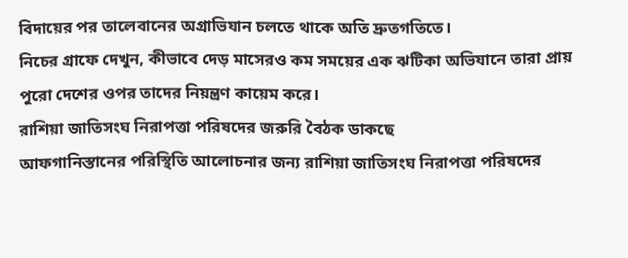বিদায়ের পর তালেবানের অগ্রাভিযান চলতে থাকে অতি দ্রুতগতিতে।
নিচের গ্রাফে দেখুন, কীভাবে দেড় মাসেরও কম সময়ের এক ঝটিকা অভিযানে তারা প্রায় পুরো দেশের ওপর তাদের নিয়ন্ত্রণ কায়েম করে।
রাশিয়া জাতিসংঘ নিরাপত্তা পরিষদের জরুরি বৈঠক ডাকছে
আফগানিস্তানের পরিস্থিতি আলোচনার জন্য রাশিয়া জাতিসংঘ নিরাপত্তা পরিষদের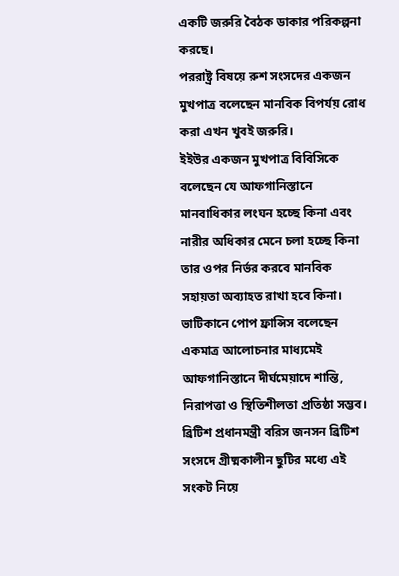একটি জরুরি বৈঠক ডাকার পরিকল্পনা করছে।
পররাষ্ট্র বিষয়ে রুশ সংসদের একজন মুখপাত্র বলেছেন মানবিক বিপর্যয় রোধ করা এখন খুবই জরুরি।
ইইউর একজন মুখপাত্র বিবিসিকে বলেছেন যে আফগানিস্তানে মানবাধিকার লংঘন হচ্ছে কিনা এবং নারীর অধিকার মেনে চলা হচ্ছে কিনা তার ওপর নির্ভর করবে মানবিক সহায়তা অব্যাহত রাখা হবে কিনা।
ভাটিকানে পোপ ফ্রান্সিস বলেছেন একমাত্র আলোচনার মাধ্যমেই আফগানিস্তানে দীর্ঘমেয়াদে শান্তি, নিরাপত্তা ও স্থিতিশীলতা প্রতিষ্ঠা সম্ভব।
ব্রিটিশ প্রধানমন্ত্রী বরিস জনসন ব্রিটিশ সংসদে গ্রীষ্মকালীন ছুটির মধ্যে এই সংকট নিয়ে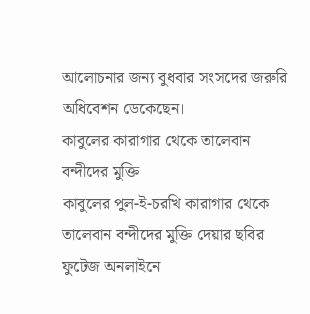আলোচনার জন্য বুধবার সংসদের জরুরি অধিবেশন ডেকেছেন।
কাবুলের কারাগার থেকে তালেবান বন্দীদের মুক্তি
কাবুলের পুল-ই-চরখি কারাগার থেকে তালেবান বন্দীদের মুক্তি দেয়ার ছবির ফুটেজ অনলাইনে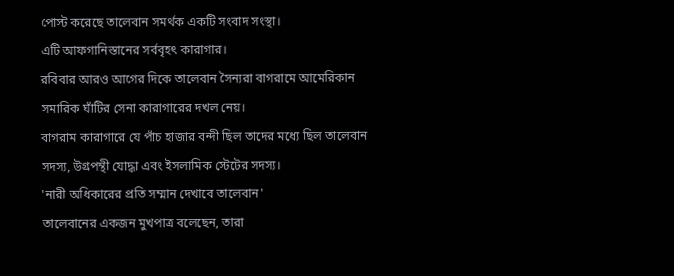পোস্ট করেছে তালেবান সমর্থক একটি সংবাদ সংস্থা।
এটি আফগানিস্তানের সর্ববৃহৎ কারাগার।
রবিবার আরও আগের দিকে তালেবান সৈন্যরা বাগরামে আমেরিকান সমারিক ঘাঁটির সেনা কারাগারের দখল নেয়।
বাগরাম কারাগারে যে পাঁচ হাজার বন্দী ছিল তাদের মধ্যে ছিল তালেবান সদস্য, উগ্রপন্থী যোদ্ধা এবং ইসলামিক স্টেটের সদস্য।
'নারী অধিকারের প্রতি সম্মান দেখাবে তালেবান'
তালেবানের একজন মুখপাত্র বলেছেন, তারা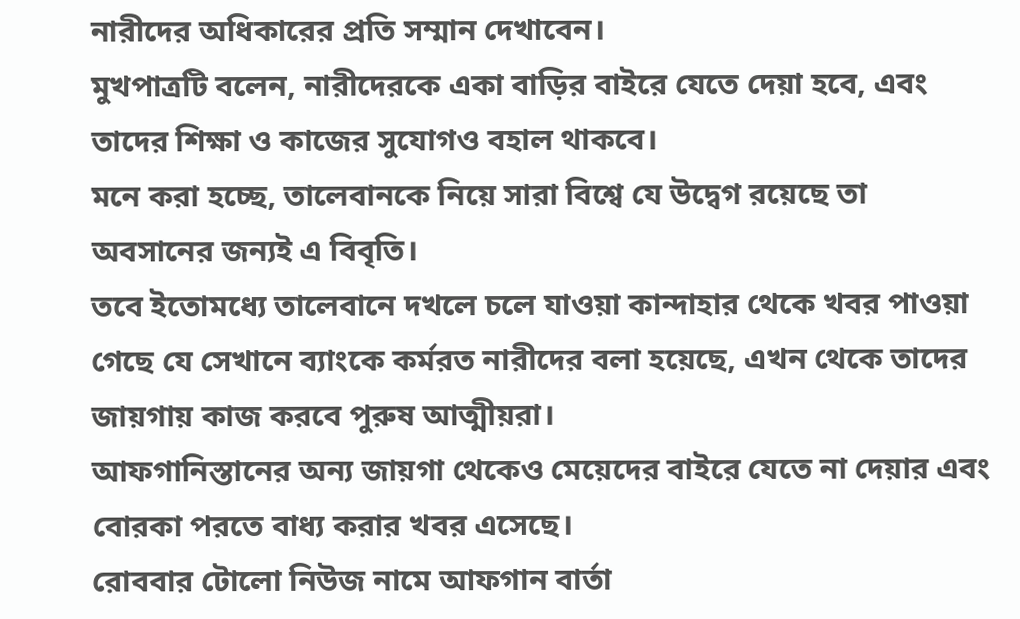নারীদের অধিকারের প্রতি সম্মান দেখাবেন।
মুখপাত্রটি বলেন, নারীদেরকে একা বাড়ির বাইরে যেতে দেয়া হবে, এবং তাদের শিক্ষা ও কাজের সুযোগও বহাল থাকবে।
মনে করা হচ্ছে, তালেবানকে নিয়ে সারা বিশ্বে যে উদ্বেগ রয়েছে তা অবসানের জন্যই এ বিবৃতি।
তবে ইতোমধ্যে তালেবানে দখলে চলে যাওয়া কান্দাহার থেকে খবর পাওয়া গেছে যে সেখানে ব্যাংকে কর্মরত নারীদের বলা হয়েছে, এখন থেকে তাদের জায়গায় কাজ করবে পুরুষ আত্মীয়রা।
আফগানিস্তানের অন্য জায়গা থেকেও মেয়েদের বাইরে যেতে না দেয়ার এবং বোরকা পরতে বাধ্য করার খবর এসেছে।
রোববার টোলো নিউজ নামে আফগান বার্তা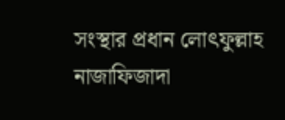সংস্থার প্রধান লোৎফুল্লাহ নাজাফিজাদা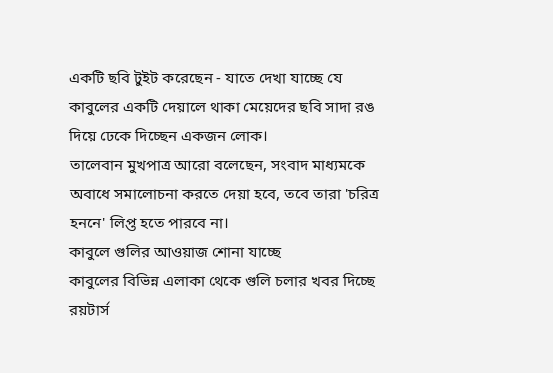একটি ছবি টুইট করেছেন - যাতে দেখা যাচ্ছে যে কাবুলের একটি দেয়ালে থাকা মেয়েদের ছবি সাদা রঙ দিয়ে ঢেকে দিচ্ছেন একজন লোক।
তালেবান মুখপাত্র আরো বলেছেন, সংবাদ মাধ্যমকে অবাধে সমালোচনা করতে দেয়া হবে, তবে তারা 'চরিত্র হননে' লিপ্ত হতে পারবে না।
কাবুলে গুলির আওয়াজ শোনা যাচ্ছে
কাবুলের বিভিন্ন এলাকা থেকে গুলি চলার খবর দিচ্ছে রয়টার্স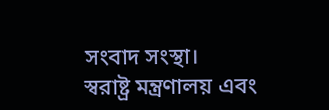সংবাদ সংস্থা।
স্বরাষ্ট্র মন্ত্রণালয় এবং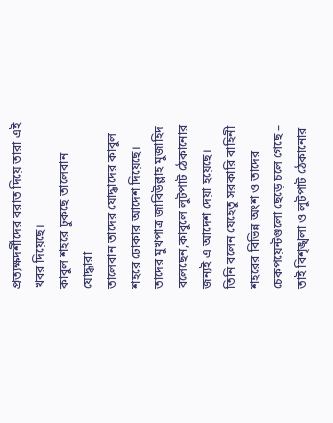প্রত্যক্ষদর্শীদের বরাত দিয়ে তারা এই খবর দিয়েছে।
কাবুল শহরে ঢুকছে তালেবান যোদ্ধারা
তালেবান তাদের যোদ্ধাদের কাবুল শহরে ঢোকার আদেশ দিয়েছে।
তাদের মুখপাত্র জাবিউল্লাহ মুজাহিদ বলেছেন,কাবুলে লুটপাট ঠেকানোর জন্যই এ আদেশ দেয়া হয়েছে।
তিনি বলেন যেহেতু সরকারি বাহিনী শহরের বিভিন্ন অংশ ও তাদের চেকপয়েন্টগুলো ছেড়ে চলে গেছে – তাই বিশৃঙ্খলা ও লুটপাট ঠেকানোর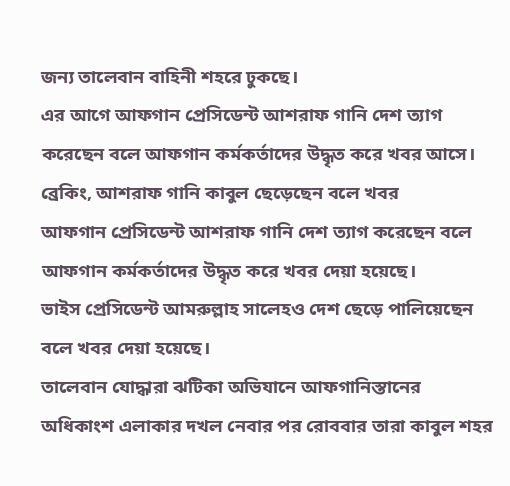জন্য তালেবান বাহিনী শহরে ঢুকছে।
এর আগে আফগান প্রেসিডেন্ট আশরাফ গানি দেশ ত্যাগ করেছেন বলে আফগান কর্মকর্তাদের উদ্ধৃত করে খবর আসে।
ব্রেকিং, আশরাফ গানি কাবুল ছেড়েছেন বলে খবর
আফগান প্রেসিডেন্ট আশরাফ গানি দেশ ত্যাগ করেছেন বলে আফগান কর্মকর্তাদের উদ্ধৃত করে খবর দেয়া হয়েছে।
ভাইস প্রেসিডেন্ট আমরুল্লাহ সালেহও দেশ ছেড়ে পালিয়েছেন বলে খবর দেয়া হয়েছে।
তালেবান যোদ্ধারা ঝটিকা অভিযানে আফগানিস্তানের অধিকাংশ এলাকার দখল নেবার পর রোববার তারা কাবুল শহর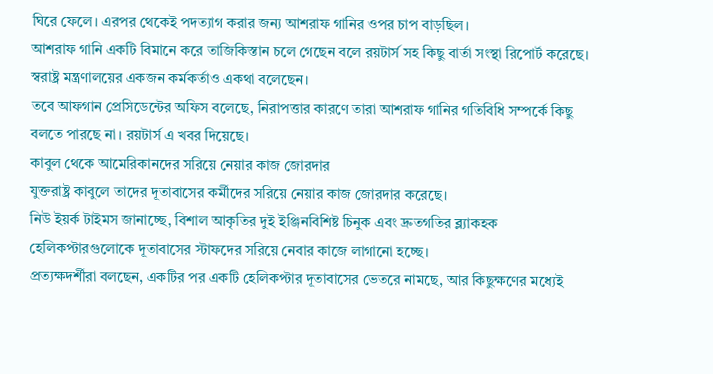ঘিরে ফেলে। এরপর থেকেই পদত্যাগ করার জন্য আশরাফ গানির ওপর চাপ বাড়ছিল।
আশরাফ গানি একটি বিমানে করে তাজিকিস্তান চলে গেছেন বলে রয়টার্স সহ কিছু বার্তা সংস্থা রিপোর্ট করেছে।
স্বরাষ্ট্র মন্ত্রণালয়ের একজন কর্মকর্তাও একথা বলেছেন।
তবে আফগান প্রেসিডেন্টের অফিস বলেছে, নিরাপত্তার কারণে তারা আশরাফ গানির গতিবিধি সম্পর্কে কিছু বলতে পারছে না। রয়টার্স এ খবর দিয়েছে।
কাবুল থেকে আমেরিকানদের সরিয়ে নেয়ার কাজ জোরদার
যুক্তরাষ্ট্র কাবুলে তাদের দূতাবাসের কর্মীদের সরিয়ে নেয়ার কাজ জোরদার করেছে।
নিউ ইয়র্ক টাইমস জানাচ্ছে, বিশাল আকৃতির দুই ইঞ্জিনবিশিষ্ট চিনুক এবং দ্রুতগতির ব্ল্যাকহক হেলিকপ্টারগুলোকে দূতাবাসের স্টাফদের সরিয়ে নেবার কাজে লাগানো হচ্ছে।
প্রত্যক্ষদর্শীরা বলছেন, একটির পর একটি হেলিকপ্টার দূতাবাসের ভেতরে নামছে, আর কিছুক্ষণের মধ্যেই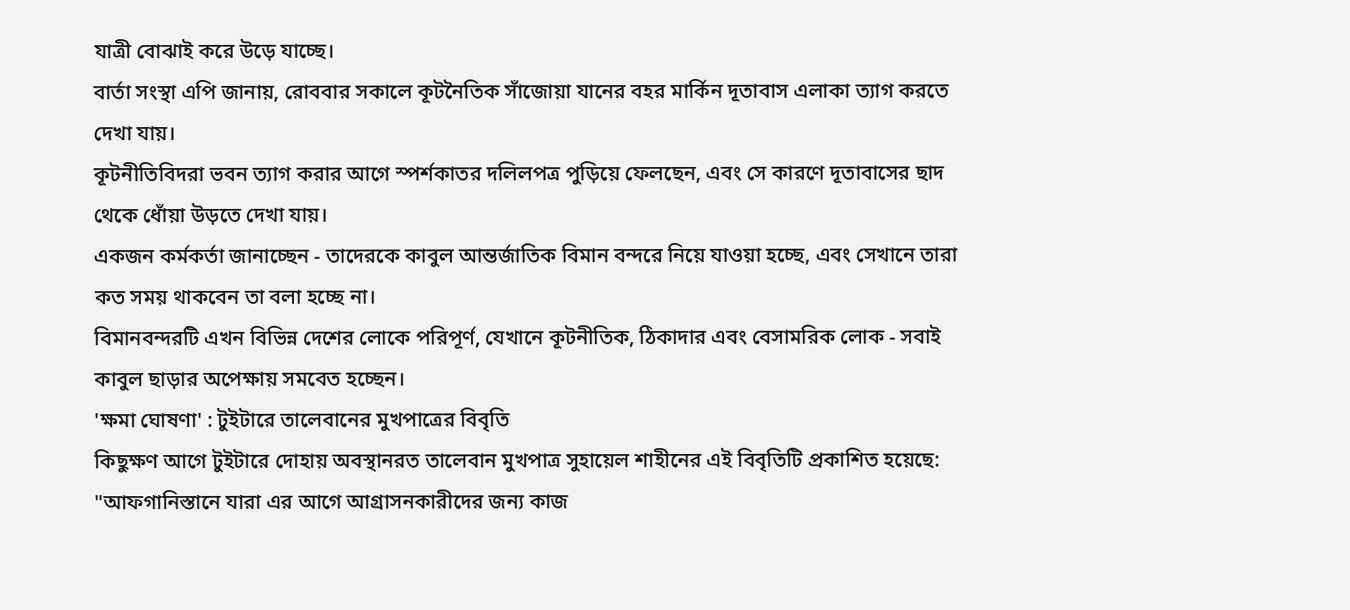যাত্রী বোঝাই করে উড়ে যাচ্ছে।
বার্তা সংস্থা এপি জানায়, রোববার সকালে কূটনৈতিক সাঁজোয়া যানের বহর মার্কিন দূতাবাস এলাকা ত্যাগ করতে দেখা যায়।
কূটনীতিবিদরা ভবন ত্যাগ করার আগে স্পর্শকাতর দলিলপত্র পুড়িয়ে ফেলছেন, এবং সে কারণে দূতাবাসের ছাদ থেকে ধোঁয়া উড়তে দেখা যায়।
একজন কর্মকর্তা জানাচ্ছেন - তাদেরকে কাবুল আন্তর্জাতিক বিমান বন্দরে নিয়ে যাওয়া হচ্ছে, এবং সেখানে তারা কত সময় থাকবেন তা বলা হচ্ছে না।
বিমানবন্দরটি এখন বিভিন্ন দেশের লোকে পরিপূর্ণ, যেখানে কূটনীতিক, ঠিকাদার এবং বেসামরিক লোক - সবাই কাবুল ছাড়ার অপেক্ষায় সমবেত হচ্ছেন।
'ক্ষমা ঘোষণা' : টুইটারে তালেবানের মুখপাত্রের বিবৃতি
কিছুক্ষণ আগে টুইটারে দোহায় অবস্থানরত তালেবান মুখপাত্র সুহায়েল শাহীনের এই বিবৃতিটি প্রকাশিত হয়েছে:
"আফগানিস্তানে যারা এর আগে আগ্রাসনকারীদের জন্য কাজ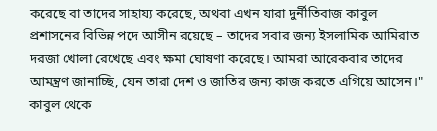করেছে বা তাদের সাহায্য করেছে, অথবা এখন যারা দুর্নীতিবাজ কাবুল প্রশাসনের বিভিন্ন পদে আসীন রয়েছে – তাদের সবার জন্য ইসলামিক আমিরাত দরজা খোলা রেখেছে এবং ক্ষমা ঘোষণা করেছে। আমরা আরেকবার তাদের আমন্ত্রণ জানাচ্ছি, যেন তারা দেশ ও জাতির জন্য কাজ করতে এগিয়ে আসেন।"
কাবুল থেকে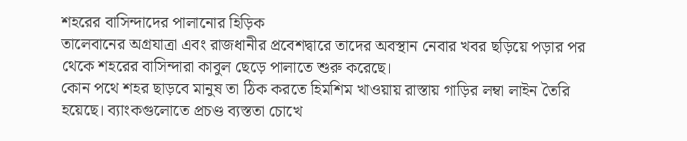শহরের বাসিন্দাদের পালানোর হিড়িক
তালেবানের অগ্রযাত্রা এবং রাজধানীর প্রবেশদ্বারে তাদের অবস্থান নেবার খবর ছড়িয়ে পড়ার পর থেকে শহরের বাসিন্দারা কাবুল ছেড়ে পালাতে শুরু করেছে।
কোন পথে শহর ছাড়বে মানুষ তা ঠিক করতে হিমশিম খাওয়ায় রাস্তায় গাড়ির লম্বা লাইন তৈরি হয়েছে। ব্যাংকগুলোতে প্রচণ্ড ব্যস্ততা চোখে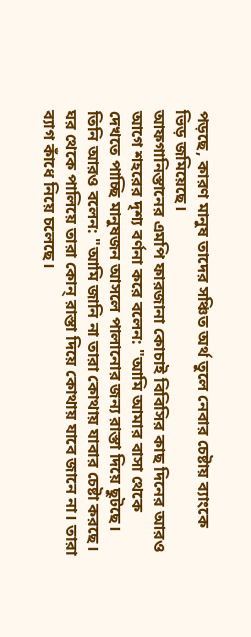পড়ছে, কারণ মানুষ তাদের সঞ্চিত অর্থ তুলে নেবার চেষ্টায় ব্যাংকে ভিড় জমিয়েছে।
আফগানিস্তানের এমপি ফারজানা কোচাই বিবিসির কাছ দিনের আরও আগে শহরের দৃশ্য বর্ণনা করে বলেন: "আমি আমার বাসা থেকে দেখতে পাচ্ছি মানুষজন আসলে পালানোর জন্য রাস্তা দিয়ে ছুটছে।
তিনি আরও বলেন: "আমি জানি না তারা কোথায় যাবার চেষ্টা করছে। ঘর থেকে পালিয়ে তারা কোন্ রাস্তা দিয়ে কোথায় যাবে জানে না। তারা ব্যাগ কাঁধে নিয়ে চলেছে।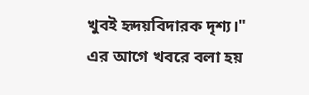খুবই হৃদয়বিদারক দৃশ্য।"
এর আগে খবরে বলা হয়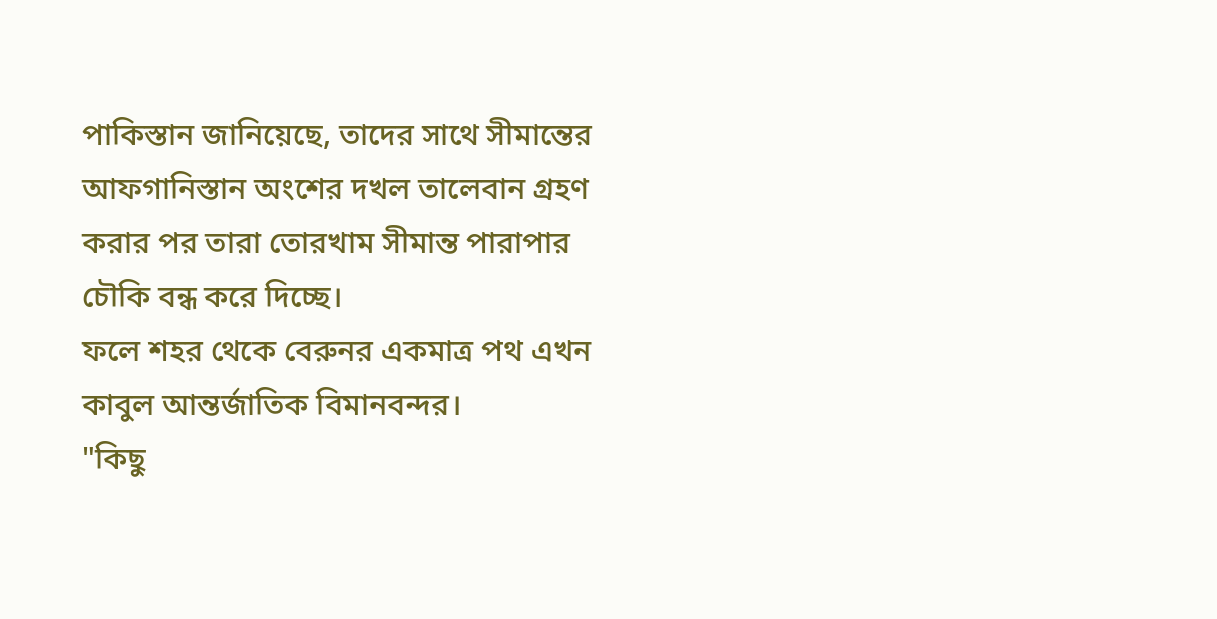পাকিস্তান জানিয়েছে, তাদের সাথে সীমান্তের আফগানিস্তান অংশের দখল তালেবান গ্রহণ করার পর তারা তোরখাম সীমান্ত পারাপার চৌকি বন্ধ করে দিচ্ছে।
ফলে শহর থেকে বেরুনর একমাত্র পথ এখন কাবুল আন্তর্জাতিক বিমানবন্দর।
"কিছু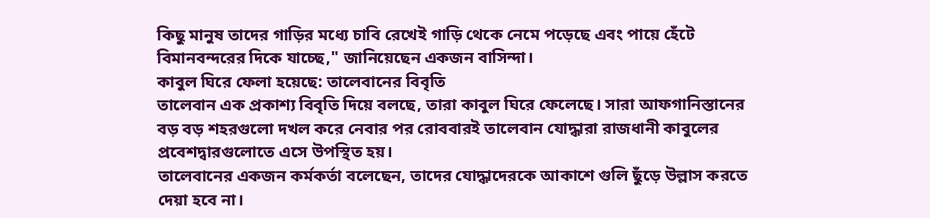কিছু মানুষ তাদের গাড়ির মধ্যে চাবি রেখেই গাড়ি থেকে নেমে পড়েছে এবং পায়ে হেঁটে বিমানবন্দরের দিকে যাচ্ছে," জানিয়েছেন একজন বাসিন্দা।
কাবুল ঘিরে ফেলা হয়েছে: তালেবানের বিবৃতি
তালেবান এক প্রকাশ্য বিবৃতি দিয়ে বলছে, তারা কাবুল ঘিরে ফেলেছে। সারা আফগানিস্তানের বড় বড় শহরগুলো দখল করে নেবার পর রোববারই তালেবান যোদ্ধারা রাজধানী কাবুলের প্রবেশদ্বারগুলোতে এসে উপস্থিত হয়।
তালেবানের একজন কর্মকর্তা বলেছেন, তাদের যোদ্ধাদেরকে আকাশে গুলি ছুঁড়ে উল্লাস করতে দেয়া হবে না।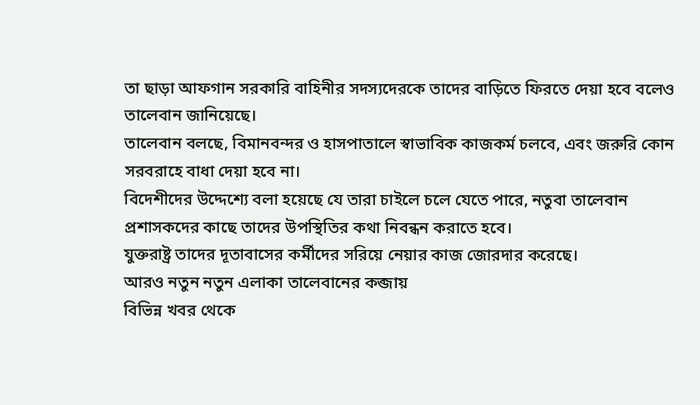তা ছাড়া আফগান সরকারি বাহিনীর সদস্যদেরকে তাদের বাড়িতে ফিরতে দেয়া হবে বলেও তালেবান জানিয়েছে।
তালেবান বলছে, বিমানবন্দর ও হাসপাতালে স্বাভাবিক কাজকর্ম চলবে, এবং জরুরি কোন সরবরাহে বাধা দেয়া হবে না।
বিদেশীদের উদ্দেশ্যে বলা হয়েছে যে তারা চাইলে চলে যেতে পারে, নতুবা তালেবান প্রশাসকদের কাছে তাদের উপস্থিতির কথা নিবন্ধন করাতে হবে।
যুক্তরাষ্ট্র তাদের দূতাবাসের কর্মীদের সরিয়ে নেয়ার কাজ জোরদার করেছে।
আরও নতুন নতুন এলাকা তালেবানের কব্জায়
বিভিন্ন খবর থেকে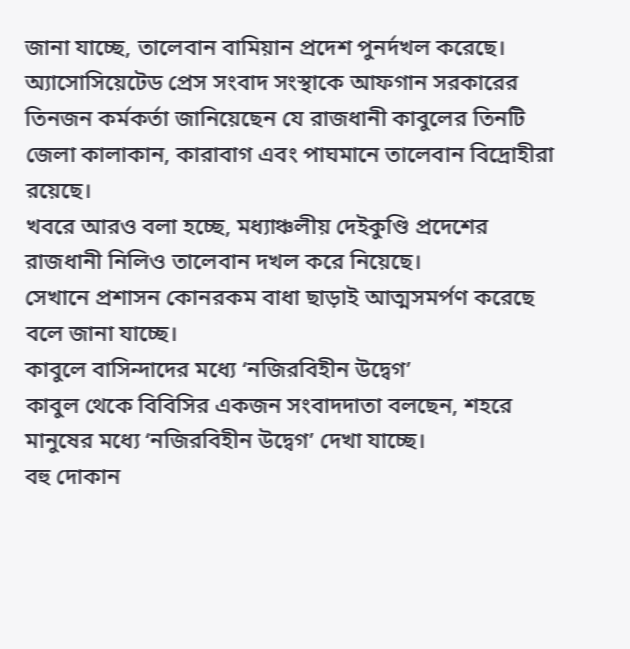জানা যাচ্ছে, তালেবান বামিয়ান প্রদেশ পুনর্দখল করেছে।
অ্যাসোসিয়েটেড প্রেস সংবাদ সংস্থাকে আফগান সরকারের তিনজন কর্মকর্তা জানিয়েছেন যে রাজধানী কাবুলের তিনটি জেলা কালাকান, কারাবাগ এবং পাঘমানে তালেবান বিদ্রোহীরা রয়েছে।
খবরে আরও বলা হচ্ছে, মধ্যাঞ্চলীয় দেইকুণ্ডি প্রদেশের রাজধানী নিলিও তালেবান দখল করে নিয়েছে।
সেখানে প্রশাসন কোনরকম বাধা ছাড়াই আত্মসমর্পণ করেছে বলে জানা যাচ্ছে।
কাবুলে বাসিন্দাদের মধ্যে ‘নজিরবিহীন উদ্বেগ’
কাবুল থেকে বিবিসির একজন সংবাদদাতা বলছেন, শহরে মানুষের মধ্যে ‘নজিরবিহীন উদ্বেগ’ দেখা যাচ্ছে।
বহু দোকান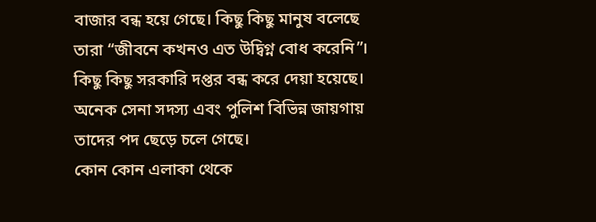বাজার বন্ধ হয়ে গেছে। কিছু কিছু মানুষ বলেছে তারা “জীবনে কখনও এত উদ্বিগ্ন বোধ করেনি”।
কিছু কিছু সরকারি দপ্তর বন্ধ করে দেয়া হয়েছে।
অনেক সেনা সদস্য এবং পুলিশ বিভিন্ন জায়গায় তাদের পদ ছেড়ে চলে গেছে।
কোন কোন এলাকা থেকে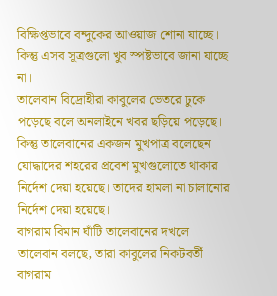বিক্ষিপ্তভাবে বন্দুকের আওয়াজ শোনা যাচ্ছে। কিন্তু এসব সূত্রগুলো খুব স্পষ্টভাবে জানা যাচ্ছে না।
তালেবান বিদ্রোহীরা কাবুলের ভেতরে ঢুকে পড়েছে বলে অনলাইনে খবর ছড়িয়ে পড়েছে। কিন্তু তালেবানের একজন মুখপাত্র বলেছেন যোদ্ধাদের শহরের প্রবেশ মুখগুলোতে থাকার নির্দেশ দেয়া হয়েছে। তাদের হামলা না চালানোর নির্দেশ দেয়া হয়েছে।
বাগরাম বিমান ঘাঁটি তালেবানের দখলে
তালেবান বলছে, তারা কাবুলের নিকটবর্তী বাগরাম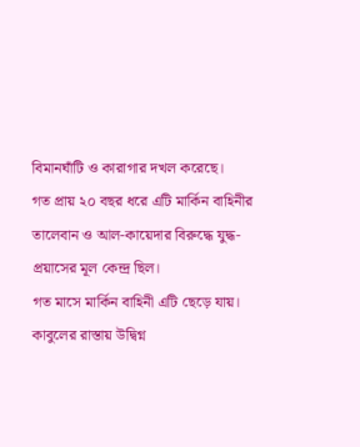বিমানঘাঁটি ও কারাগার দখল করেছে।
গত প্রায় ২০ বছর ধরে এটি মার্কিন বাহিনীর তালেবান ও আল-কায়েদার বিরুদ্ধে যুদ্ধ-প্রয়াসের মূল কেন্দ্র ছিল।
গত মাসে মার্কিন বাহিনী এটি ছেড়ে যায়।
কাবুলের রাস্তায় উদ্বিগ্ন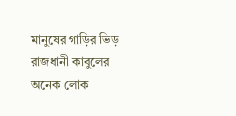মানুষের গাড়ির ভিড়
রাজধানী কাবুলের অনেক লোক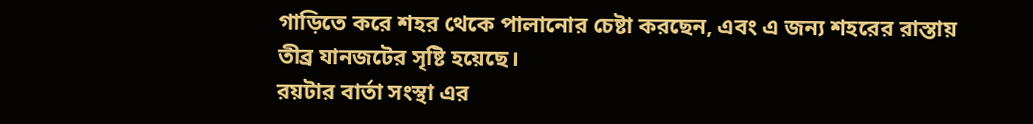গাড়িতে করে শহর থেকে পালানোর চেষ্টা করছেন, এবং এ জন্য শহরের রাস্তায় তীব্র যানজটের সৃষ্টি হয়েছে।
রয়টার বার্তা সংস্থা এর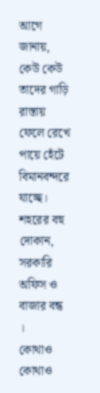আগে জানায়, কেউ কেউ তাদের গাড়ি রাস্তায় ফেলে রেখে পায়ে হেঁটে বিমানবন্দরে যাচ্ছে।
শহরের বহু দোকান, সরকারি অফিস ও বাজার বন্ধ ।
কোথাও কোথাও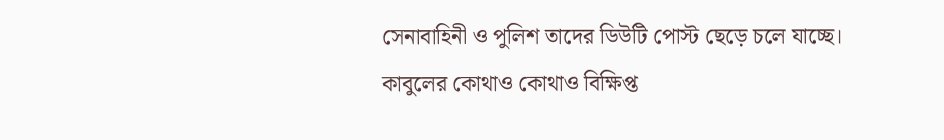সেনাবাহিনী ও পুলিশ তাদের ডিউটি পোস্ট ছেড়ে চলে যাচ্ছে।
কাবুলের কোথাও কোথাও বিক্ষিপ্ত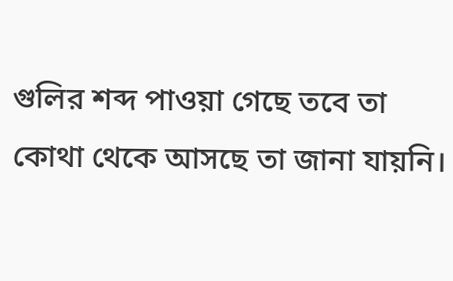গুলির শব্দ পাওয়া গেছে তবে তা কোথা থেকে আসছে তা জানা যায়নি।